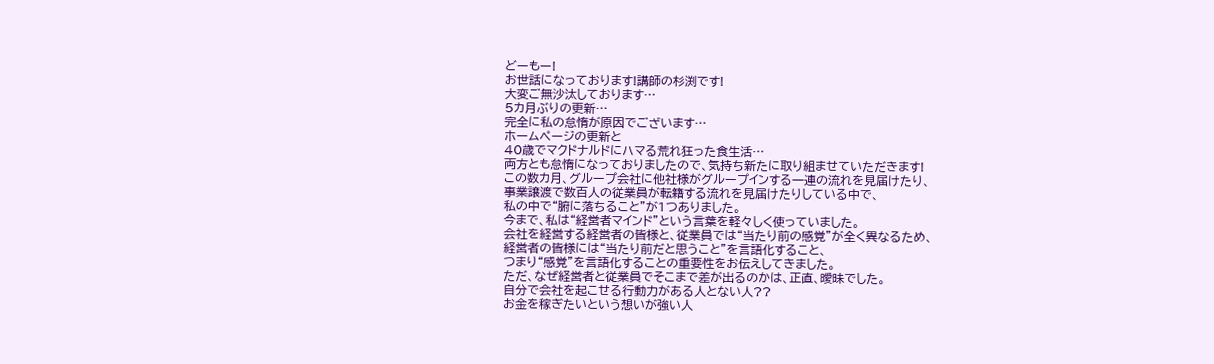どーもー!
お世話になっております!講師の杉渕です!
大変ご無沙汰しております…
5カ月ぶりの更新…
完全に私の怠惰が原因でございます…
ホームページの更新と
40歳でマクドナルドにハマる荒れ狂った食生活…
両方とも怠惰になっておりましたので、気持ち新たに取り組ませていただきます!
この数カ月、グループ会社に他社様がグループインする一連の流れを見届けたり、
事業譲渡で数百人の従業員が転籍する流れを見届けたりしている中で、
私の中で“腑に落ちること”が1つありました。
今まで、私は“経営者マインド”という言葉を軽々しく使っていました。
会社を経営する経営者の皆様と、従業員では“当たり前の感覚”が全く異なるため、
経営者の皆様には“当たり前だと思うこと”を言語化すること、
つまり“感覚”を言語化することの重要性をお伝えしてきました。
ただ、なぜ経営者と従業員でそこまで差が出るのかは、正直、曖昧でした。
自分で会社を起こせる行動力がある人とない人??
お金を稼ぎたいという想いが強い人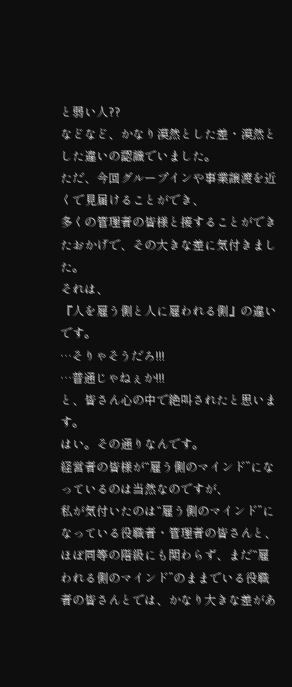と弱い人??
などなど、かなり漠然とした差・漠然とした違いの認識でいました。
ただ、今回グループインや事業譲渡を近くで見届けることができ、
多くの管理者の皆様と接することができたおかげで、その大きな差に気付きました。
それは、
『人を雇う側と人に雇われる側』の違いです。
…そりゃそうだろ!!!
…普通じゃねぇか!!!
と、皆さん心の中で絶叫されたと思います。
はい。その通りなんです。
経営者の皆様が“雇う側のマインド”になっているのは当然なのですが、
私が気付いたのは“雇う側のマインド”になっている役職者・管理者の皆さんと、
ほぼ同等の階級にも関わらず、まだ“雇われる側のマインド”のままでいる役職者の皆さんとでは、かなり大きな差があ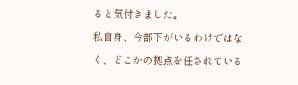ると気付きました。
私自身、今部下がいるわけではなく、どこかの拠点を任されている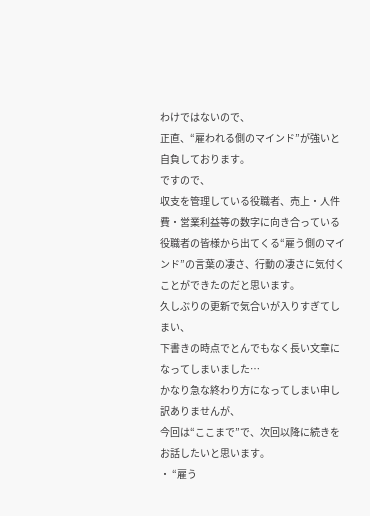わけではないので、
正直、“雇われる側のマインド”が強いと自負しております。
ですので、
収支を管理している役職者、売上・人件費・営業利益等の数字に向き合っている役職者の皆様から出てくる“雇う側のマインド”の言葉の凄さ、行動の凄さに気付くことができたのだと思います。
久しぶりの更新で気合いが入りすぎてしまい、
下書きの時点でとんでもなく長い文章になってしまいました…
かなり急な終わり方になってしまい申し訳ありませんが、
今回は“ここまで”で、次回以降に続きをお話したいと思います。
・ “雇う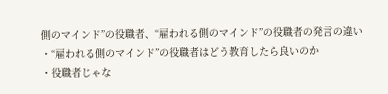側のマインド”の役職者、“雇われる側のマインド”の役職者の発言の違い
・“雇われる側のマインド”の役職者はどう教育したら良いのか
・役職者じゃな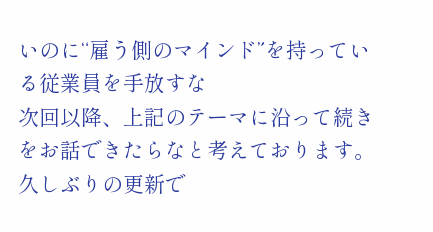いのに“雇う側のマインド”を持っている従業員を手放すな
次回以降、上記のテーマに沿って続きをお話できたらなと考えております。
久しぶりの更新で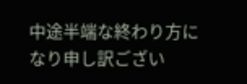中途半端な終わり方になり申し訳ござい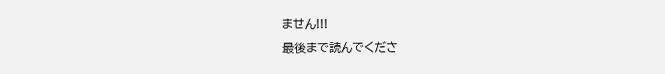ません!!!
最後まで読んでくださ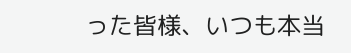った皆様、いつも本当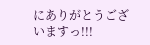にありがとうございますっ!!!